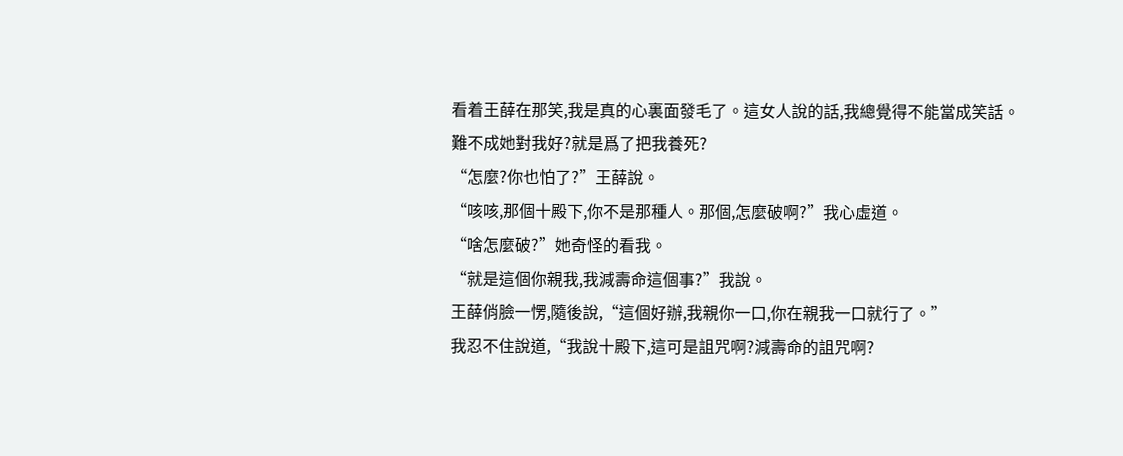看着王薛在那笑,我是真的心裏面發毛了。這女人說的話,我總覺得不能當成笑話。
難不成她對我好?就是爲了把我養死?
“怎麼?你也怕了?”王薛說。
“咳咳,那個十殿下,你不是那種人。那個,怎麼破啊?”我心虛道。
“啥怎麼破?”她奇怪的看我。
“就是這個你親我,我減壽命這個事?”我說。
王薛俏臉一愣,隨後說,“這個好辦,我親你一口,你在親我一口就行了。”
我忍不住說道,“我說十殿下,這可是詛咒啊?減壽命的詛咒啊?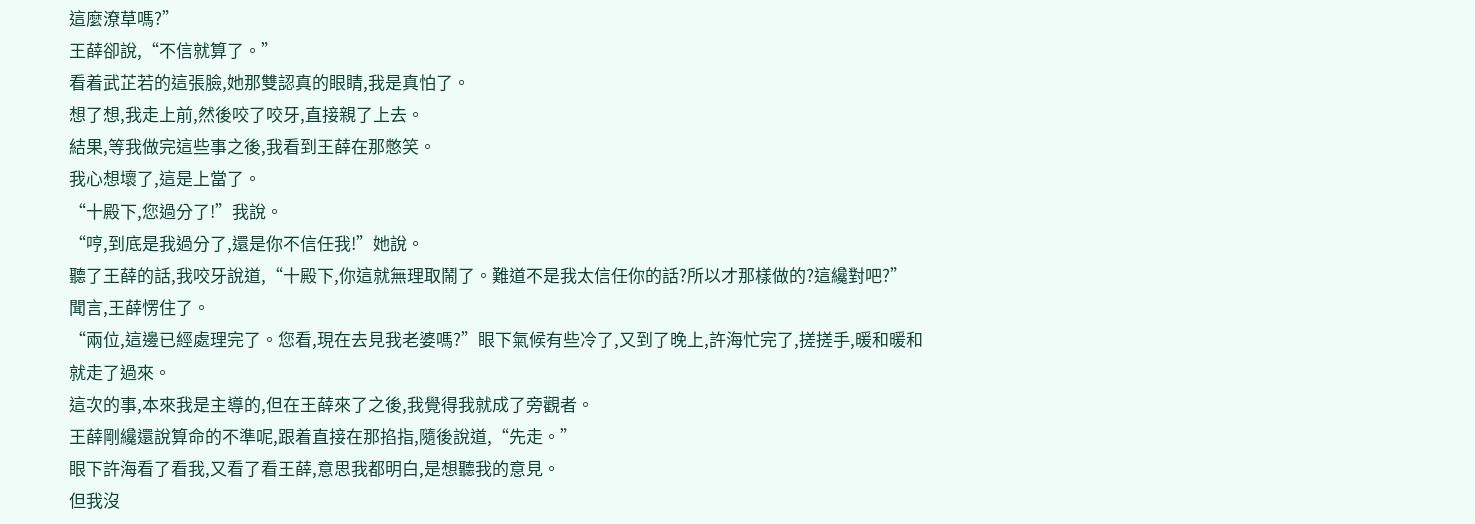這麼潦草嗎?”
王薛卻說,“不信就算了。”
看着武芷若的這張臉,她那雙認真的眼睛,我是真怕了。
想了想,我走上前,然後咬了咬牙,直接親了上去。
結果,等我做完這些事之後,我看到王薛在那憋笑。
我心想壞了,這是上當了。
“十殿下,您過分了!”我說。
“哼,到底是我過分了,還是你不信任我!”她說。
聽了王薛的話,我咬牙說道,“十殿下,你這就無理取鬧了。難道不是我太信任你的話?所以才那樣做的?這纔對吧?”
聞言,王薛愣住了。
“兩位,這邊已經處理完了。您看,現在去見我老婆嗎?”眼下氣候有些冷了,又到了晚上,許海忙完了,搓搓手,暖和暖和就走了過來。
這次的事,本來我是主導的,但在王薛來了之後,我覺得我就成了旁觀者。
王薛剛纔還說算命的不準呢,跟着直接在那掐指,隨後說道,“先走。”
眼下許海看了看我,又看了看王薛,意思我都明白,是想聽我的意見。
但我沒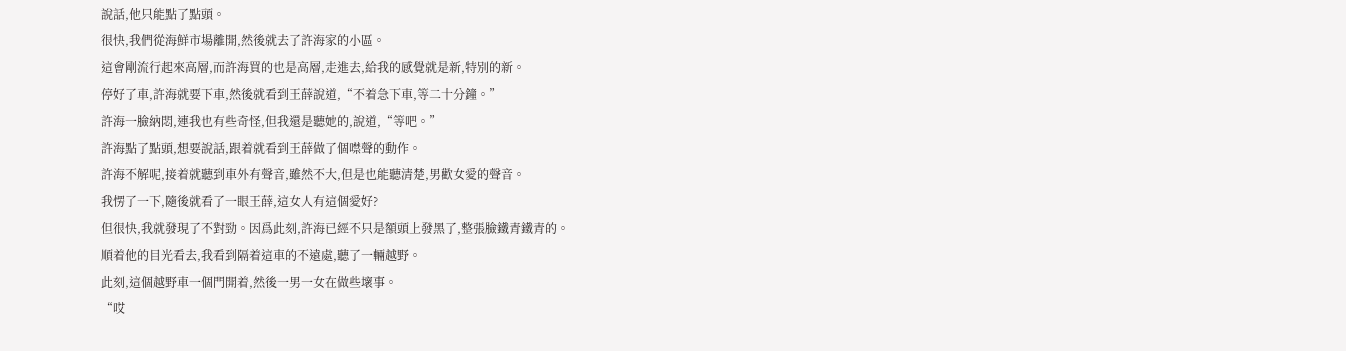說話,他只能點了點頭。
很快,我們從海鮮市場離開,然後就去了許海家的小區。
這會剛流行起來高層,而許海買的也是高層,走進去,給我的感覺就是新,特別的新。
停好了車,許海就要下車,然後就看到王薛說道,“不着急下車,等二十分鐘。”
許海一臉納悶,連我也有些奇怪,但我還是聽她的,說道,“等吧。”
許海點了點頭,想要說話,跟着就看到王薛做了個噤聲的動作。
許海不解呢,接着就聽到車外有聲音,雖然不大,但是也能聽清楚,男歡女愛的聲音。
我愣了一下,隨後就看了一眼王薛,這女人有這個愛好?
但很快,我就發現了不對勁。因爲此刻,許海已經不只是額頭上發黑了,整張臉鐵青鐵青的。
順着他的目光看去,我看到隔着這車的不遠處,聽了一輛越野。
此刻,這個越野車一個門開着,然後一男一女在做些壞事。
“哎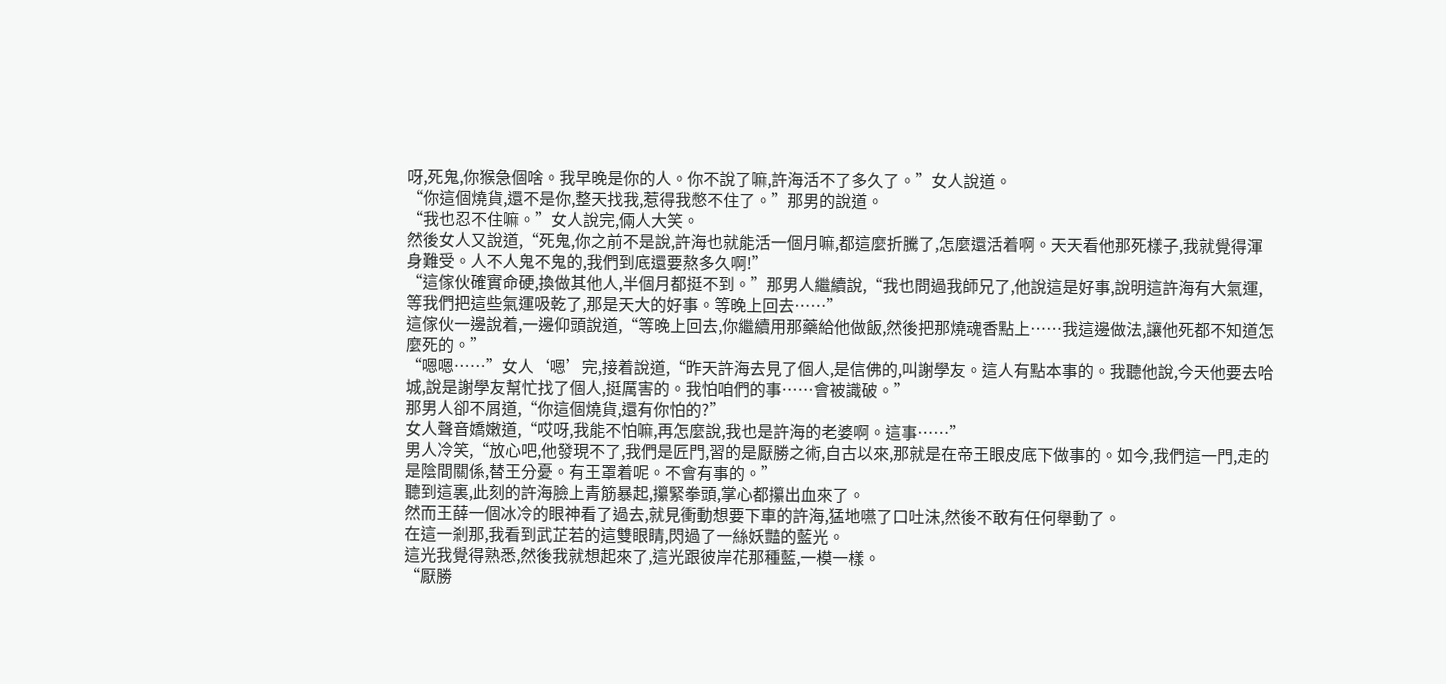呀,死鬼,你猴急個啥。我早晚是你的人。你不說了嘛,許海活不了多久了。”女人說道。
“你這個燒貨,還不是你,整天找我,惹得我憋不住了。”那男的說道。
“我也忍不住嘛。”女人說完,倆人大笑。
然後女人又說道,“死鬼,你之前不是說,許海也就能活一個月嘛,都這麼折騰了,怎麼還活着啊。天天看他那死樣子,我就覺得渾身難受。人不人鬼不鬼的,我們到底還要熬多久啊!”
“這傢伙確實命硬,換做其他人,半個月都挺不到。”那男人繼續說,“我也問過我師兄了,他說這是好事,說明這許海有大氣運,等我們把這些氣運吸乾了,那是天大的好事。等晚上回去……”
這傢伙一邊說着,一邊仰頭說道,“等晚上回去,你繼續用那藥給他做飯,然後把那燒魂香點上……我這邊做法,讓他死都不知道怎麼死的。”
“嗯嗯……”女人‘嗯’完,接着說道,“昨天許海去見了個人,是信佛的,叫謝學友。這人有點本事的。我聽他說,今天他要去哈城,說是謝學友幫忙找了個人,挺厲害的。我怕咱們的事……會被識破。”
那男人卻不屑道,“你這個燒貨,還有你怕的?”
女人聲音嬌嫩道,“哎呀,我能不怕嘛,再怎麼說,我也是許海的老婆啊。這事……”
男人冷笑,“放心吧,他發現不了,我們是匠門,習的是厭勝之術,自古以來,那就是在帝王眼皮底下做事的。如今,我們這一門,走的是陰間關係,替王分憂。有王罩着呢。不會有事的。”
聽到這裏,此刻的許海臉上青筋暴起,攥緊拳頭,掌心都攥出血來了。
然而王薛一個冰冷的眼神看了過去,就見衝動想要下車的許海,猛地嚥了口吐沫,然後不敢有任何舉動了。
在這一剎那,我看到武芷若的這雙眼睛,閃過了一絲妖豔的藍光。
這光我覺得熟悉,然後我就想起來了,這光跟彼岸花那種藍,一模一樣。
“厭勝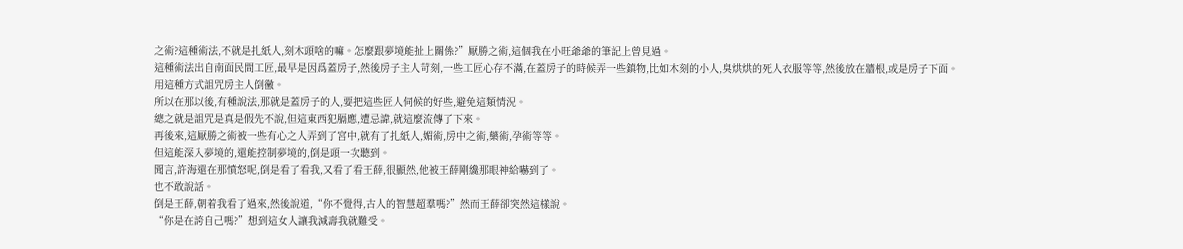之術?這種術法,不就是扎紙人,刻木頭啥的嘛。怎麼跟夢境能扯上關係?”厭勝之術,這個我在小旺爺爺的筆記上曾見過。
這種術法出自南面民間工匠,最早是因爲蓋房子,然後房子主人苛刻,一些工匠心存不滿,在蓋房子的時候弄一些鎮物,比如木刻的小人,臭烘烘的死人衣服等等,然後放在牆根,或是房子下面。
用這種方式詛咒房主人倒黴。
所以在那以後,有種說法,那就是蓋房子的人,要把這些匠人伺候的好些,避免這類情況。
總之就是詛咒是真是假先不說,但這東西犯膈應,遭忌諱,就這麼流傳了下來。
再後來,這厭勝之術被一些有心之人弄到了宮中,就有了扎紙人,媚術,房中之術,藥術,孕術等等。
但這能深入夢境的,還能控制夢境的,倒是頭一次聽到。
聞言,許海還在那憤怒呢,倒是看了看我,又看了看王薛,很顯然,他被王薛剛纔那眼神給嚇到了。
也不敢說話。
倒是王薛,朝着我看了過來,然後說道,“你不覺得,古人的智慧超羣嗎?”然而王薛卻突然這樣說。
“你是在誇自己嗎?”想到這女人讓我減壽我就難受。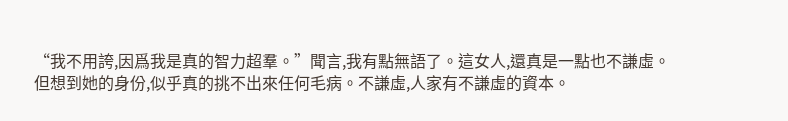“我不用誇,因爲我是真的智力超羣。”聞言,我有點無語了。這女人,還真是一點也不謙虛。
但想到她的身份,似乎真的挑不出來任何毛病。不謙虛,人家有不謙虛的資本。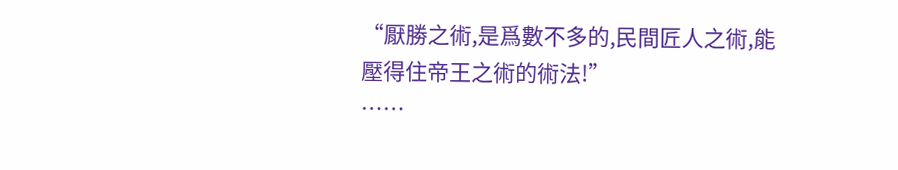“厭勝之術,是爲數不多的,民間匠人之術,能壓得住帝王之術的術法!”
……